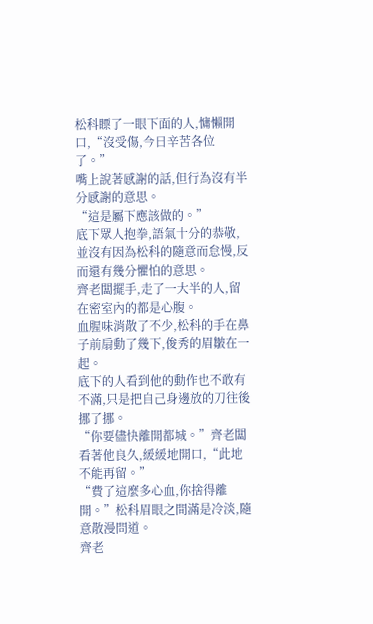松科瞟了一眼下面的人,慵懶開口,“沒受傷,今日辛苦各位了。”
嘴上說著感謝的話,但行為沒有半分感謝的意思。
“這是屬下應該做的。”
底下眾人抱拳,語氣十分的恭敬,並沒有因為松科的隨意而怠慢,反而還有幾分懼怕的意思。
齊老闆擺手,走了一大半的人,留在密室內的都是心腹。
血腥味消散了不少,松科的手在鼻子前扇動了幾下,俊秀的眉皺在一起。
底下的人看到他的動作也不敢有不滿,只是把自己身邊放的刀往後挪了挪。
“你要儘快離開都城。”齊老闆看著他良久,緩緩地開口,“此地不能再留。”
“費了這麼多心血,你捨得離開。”松科眉眼之間滿是冷淡,隨意散漫問道。
齊老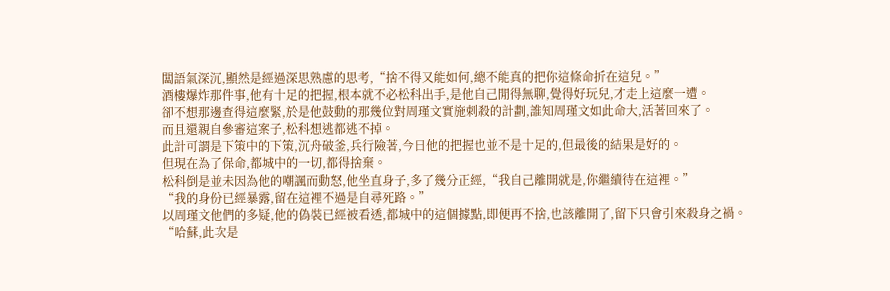闆語氣深沉,顯然是經過深思熟慮的思考,“捨不得又能如何,總不能真的把你這條命折在這兒。”
酒樓爆炸那件事,他有十足的把握,根本就不必松科出手,是他自己閒得無聊,覺得好玩兒,才走上這麼一遭。
卻不想那邊查得這麼緊,於是他鼓動的那幾位對周瑾文實施刺殺的計劃,誰知周瑾文如此命大,活著回來了。
而且還親自參審這案子,松科想逃都逃不掉。
此計可謂是下策中的下策,沉舟破釜,兵行險著,今日他的把握也並不是十足的,但最後的結果是好的。
但現在為了保命,都城中的一切,都得捨棄。
松科倒是並未因為他的嘲諷而動怒,他坐直身子,多了幾分正經,“我自己離開就是,你繼續待在這裡。”
“我的身份已經暴露,留在這裡不過是自尋死路。”
以周瑾文他們的多疑,他的偽裝已經被看透,都城中的這個據點,即便再不捨,也該離開了,留下只會引來殺身之禍。
“哈蘇,此次是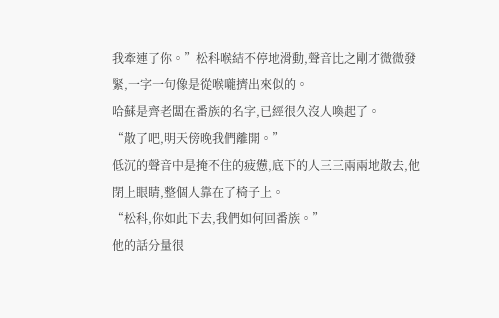我牽連了你。”松科喉結不停地滑動,聲音比之剛才微微發緊,一字一句像是從喉嚨擠出來似的。
哈蘇是齊老闆在番族的名字,已經很久沒人喚起了。
“散了吧,明天傍晚我們離開。”
低沉的聲音中是掩不住的疲憊,底下的人三三兩兩地散去,他閉上眼睛,整個人靠在了椅子上。
“松科,你如此下去,我們如何回番族。”
他的話分量很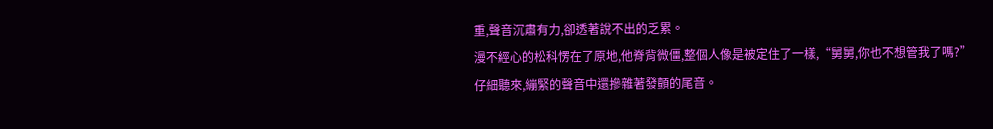重,聲音沉肅有力,卻透著說不出的乏累。
漫不經心的松科愣在了原地,他脊背微僵,整個人像是被定住了一樣,“舅舅,你也不想管我了嗎?”
仔細聽來,繃緊的聲音中還摻雜著發顫的尾音。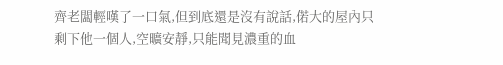齊老闆輕嘆了一口氣,但到底還是沒有說話,偌大的屋內只剩下他一個人,空曠安靜,只能聞見濃重的血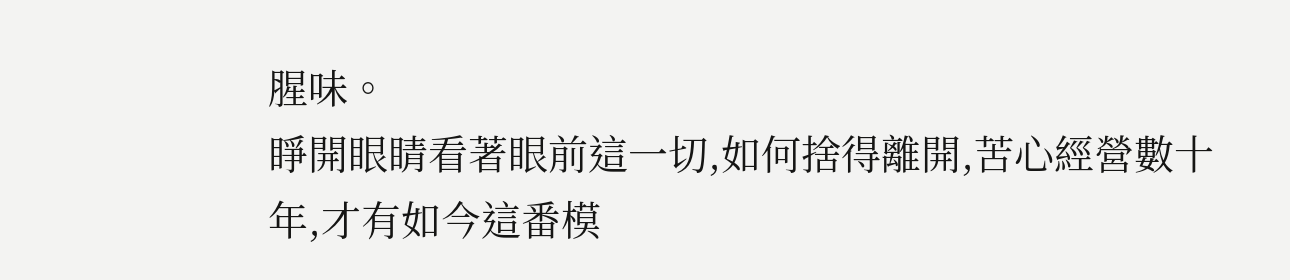腥味。
睜開眼睛看著眼前這一切,如何捨得離開,苦心經營數十年,才有如今這番模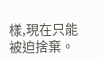樣,現在只能被迫捨棄。